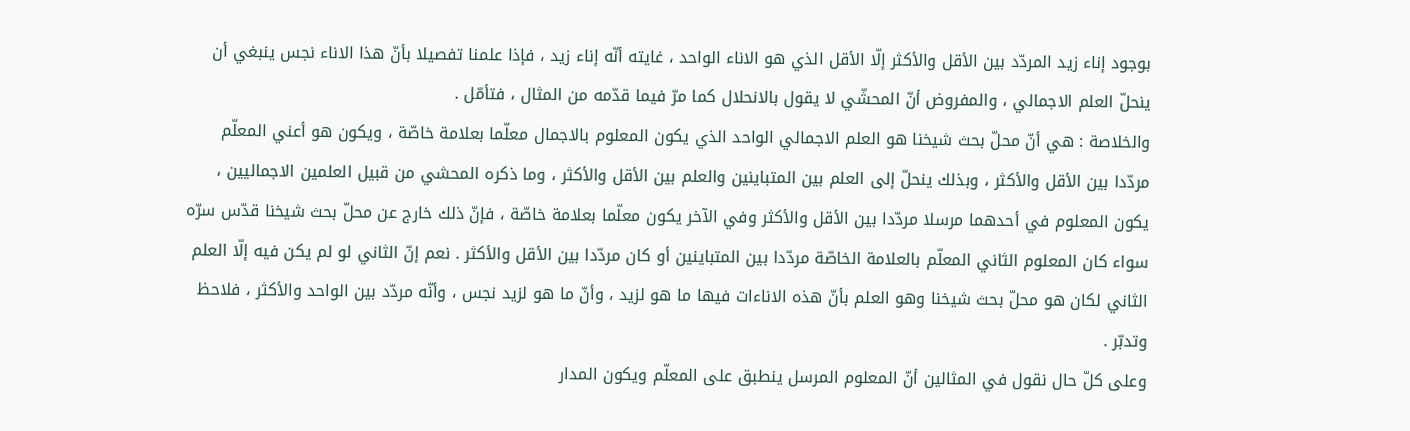بوجود إناء زيد المردّد بين الأقل والأكثر إلّا الأقل الذي هو الاناء الواحد ، غايته أنّه إناء زيد ، فإذا علمنا تفصيلا بأنّ هذا الاناء نجس ينبغي أن ينحلّ العلم الاجمالي ، والمفروض أنّ المحشّي لا يقول بالانحلال كما مرّ فيما قدّمه من المثال ، فتأمّل .
والخلاصة : هي أنّ محلّ بحث شيخنا هو العلم الاجمالي الواحد الذي يكون المعلوم بالاجمال معلّما بعلامة خاصّة ، ويكون هو أعني المعلّم مردّدا بين الأقل والأكثر ، وبذلك ينحلّ إلى العلم بين المتباينين والعلم بين الأقل والأكثر ، وما ذكره المحشي من قبيل العلمين الاجماليين ، يكون المعلوم في أحدهما مرسلا مردّدا بين الأقل والأكثر وفي الآخر يكون معلّما بعلامة خاصّة ، فإنّ ذلك خارج عن محلّ بحث شيخنا قدّس سرّه سواء كان المعلوم الثاني المعلّم بالعلامة الخاصّة مردّدا بين المتباينين أو كان مردّدا بين الأقل والأكثر . نعم إنّ الثاني لو لم يكن فيه إلّا العلم الثاني لكان هو محلّ بحث شيخنا وهو العلم بأنّ هذه الاناءات فيها ما هو لزيد ، وأنّ ما هو لزيد نجس ، وأنّه مردّد بين الواحد والأكثر ، فلاحظ وتدبّر .
وعلى كلّ حال نقول في المثالين أنّ المعلوم المرسل ينطبق على المعلّم ويكون المدار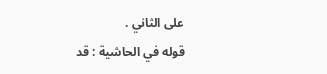على الثاني .
قوله في الحاشية : قد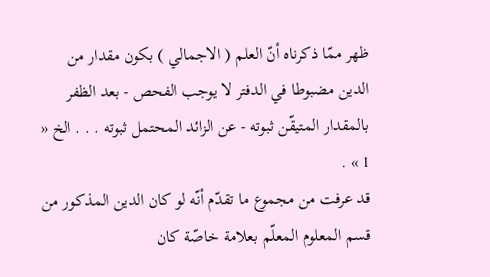ظهر ممّا ذكرناه أنّ العلم ( الاجمالي ) بكون مقدار من الدين مضبوطا في الدفتر لا يوجب الفحص - بعد الظفر بالمقدار المتيقّن ثبوته - عن الزائد المحتمل ثبوته . . . الخ « 1 » .
قد عرفت من مجموع ما تقدّم أنّه لو كان الدين المذكور من قسم المعلوم المعلّم بعلامة خاصّة كان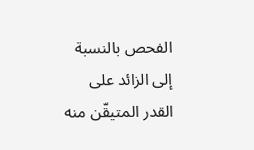الفحص بالنسبة إلى الزائد على القدر المتيقّن منه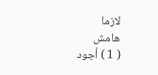لازما
هامش
( 1 ) أجود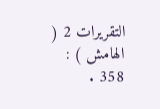التقريرات 2 ( الهامش ) : 358 .